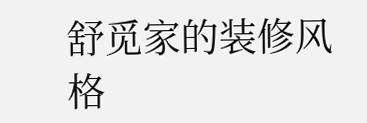舒觅家的装修风格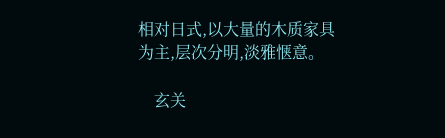相对日式,以大量的木质家具为主,层次分明,淡雅惬意。

    玄关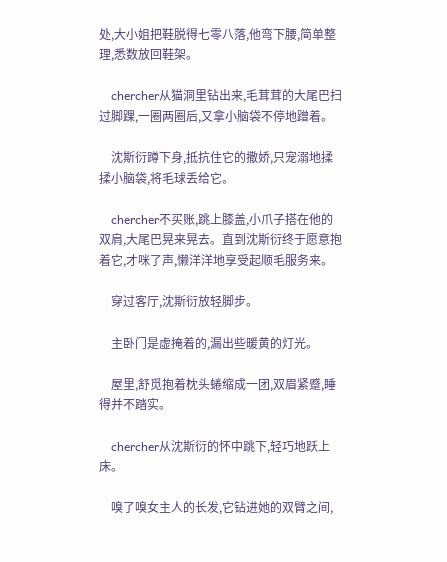处,大小姐把鞋脱得七零八落,他弯下腰,简单整理,悉数放回鞋架。

    chercher从猫洞里钻出来,毛茸茸的大尾巴扫过脚踝,一圈两圈后,又拿小脑袋不停地蹭着。

    沈斯衍蹲下身,抵抗住它的撒娇,只宠溺地揉揉小脑袋,将毛球丢给它。

    chercher不买账,跳上膝盖,小爪子搭在他的双肩,大尾巴晃来晃去。直到沈斯衍终于愿意抱着它,才咪了声,懒洋洋地享受起顺毛服务来。

    穿过客厅,沈斯衍放轻脚步。

    主卧门是虚掩着的,漏出些暖黄的灯光。

    屋里,舒觅抱着枕头蜷缩成一团,双眉紧蹙,睡得并不踏实。

    chercher从沈斯衍的怀中跳下,轻巧地跃上床。

    嗅了嗅女主人的长发,它钻进她的双臂之间,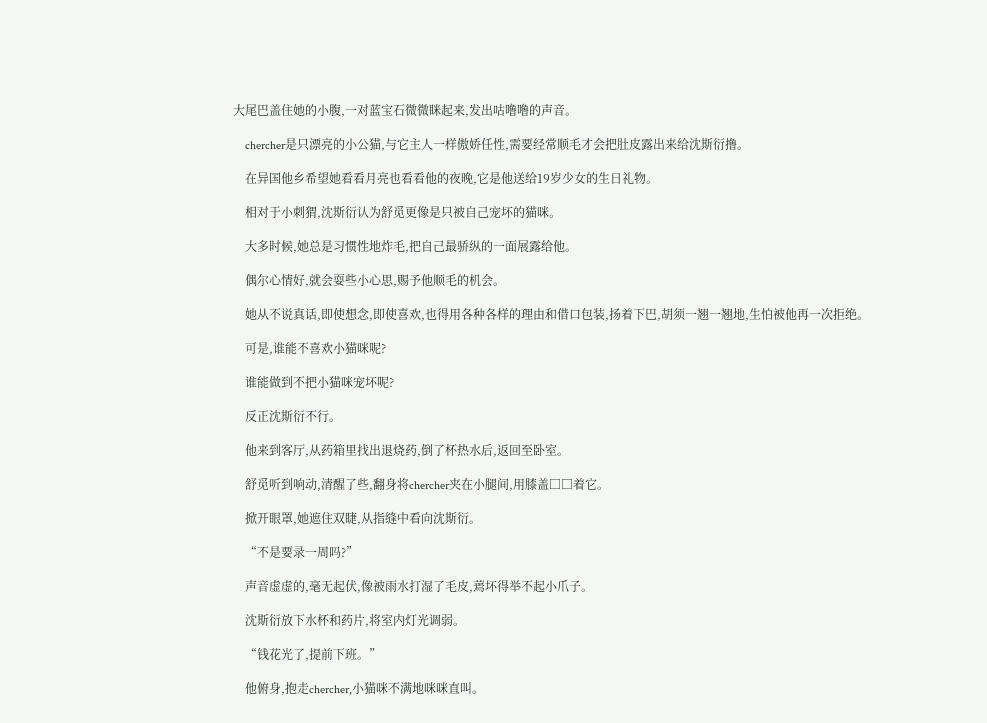大尾巴盖住她的小腹,一对蓝宝石微微眯起来,发出咕噜噜的声音。

    chercher是只漂亮的小公猫,与它主人一样傲娇任性,需要经常顺毛才会把肚皮露出来给沈斯衍撸。

    在异国他乡希望她看看月亮也看看他的夜晚,它是他送给19岁少女的生日礼物。

    相对于小刺猬,沈斯衍认为舒觅更像是只被自己宠坏的猫咪。

    大多时候,她总是习惯性地炸毛,把自己最骄纵的一面展露给他。

    偶尔心情好,就会耍些小心思,赐予他顺毛的机会。

    她从不说真话,即使想念,即使喜欢,也得用各种各样的理由和借口包装,扬着下巴,胡须一翘一翘地,生怕被他再一次拒绝。

    可是,谁能不喜欢小猫咪呢?

    谁能做到不把小猫咪宠坏呢?

    反正沈斯衍不行。

    他来到客厅,从药箱里找出退烧药,倒了杯热水后,返回至卧室。

    舒觅听到响动,清醒了些,翻身将chercher夹在小腿间,用膝盖□□着它。

    掀开眼罩,她遮住双睫,从指缝中看向沈斯衍。

    “不是要录一周吗?”

    声音虚虚的,毫无起伏,像被雨水打湿了毛皮,蔫坏得举不起小爪子。

    沈斯衍放下水杯和药片,将室内灯光调弱。

    “钱花光了,提前下班。”

    他俯身,抱走chercher,小猫咪不满地咪咪直叫。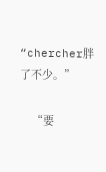“chercher胖了不少。”

    “要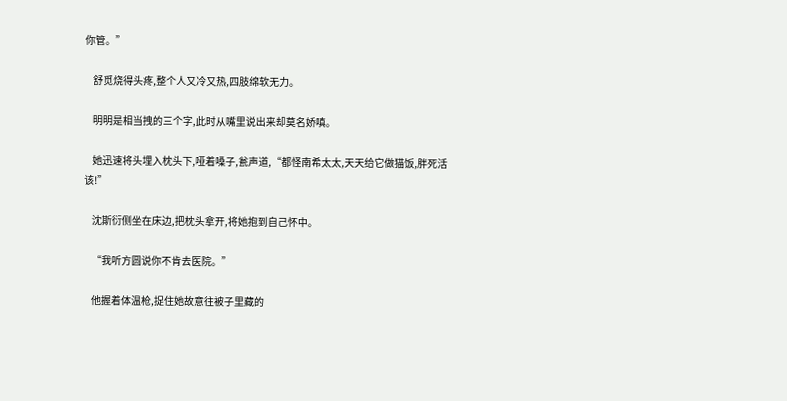你管。”

    舒觅烧得头疼,整个人又冷又热,四肢绵软无力。

    明明是相当拽的三个字,此时从嘴里说出来却莫名娇嗔。

    她迅速将头埋入枕头下,哑着嗓子,瓮声道,“都怪南希太太,天天给它做猫饭,胖死活该!”

    沈斯衍侧坐在床边,把枕头拿开,将她抱到自己怀中。

    “我听方圆说你不肯去医院。”

    他握着体温枪,捉住她故意往被子里藏的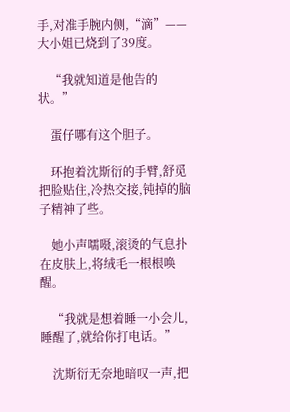手,对准手腕内侧,“滴”——大小姐已烧到了39度。

    “我就知道是他告的状。”

    蛋仔哪有这个胆子。

    环抱着沈斯衍的手臂,舒觅把脸贴住,冷热交接,钝掉的脑子精神了些。

    她小声嚅嗫,滚烫的气息扑在皮肤上,将绒毛一根根唤醒。

    “我就是想着睡一小会儿,睡醒了,就给你打电话。”

    沈斯衍无奈地暗叹一声,把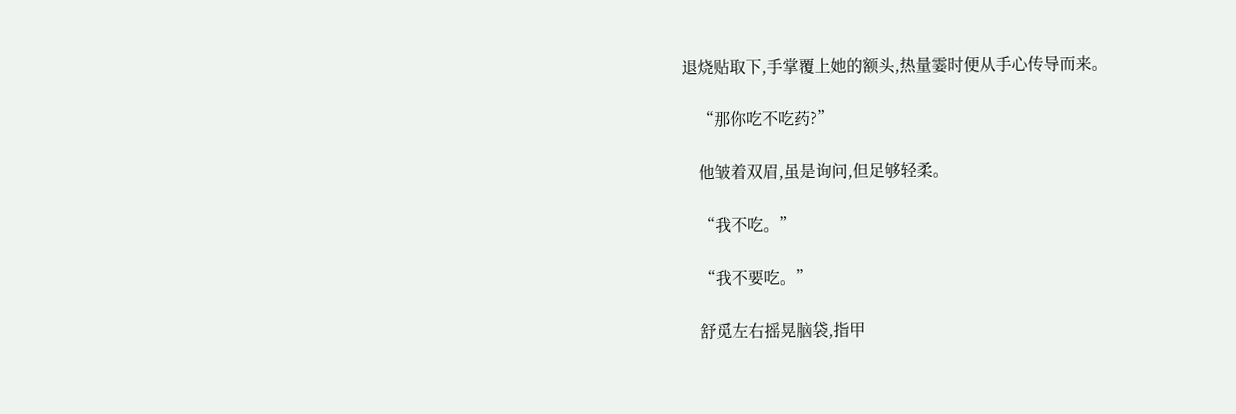退烧贴取下,手掌覆上她的额头,热量霎时便从手心传导而来。

    “那你吃不吃药?”

    他皱着双眉,虽是询问,但足够轻柔。

    “我不吃。”

    “我不要吃。”

    舒觅左右摇晃脑袋,指甲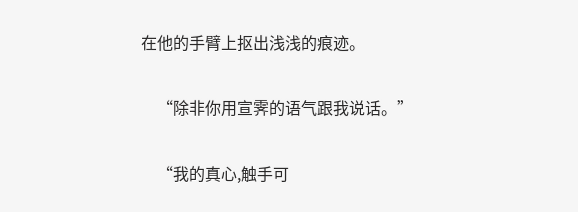在他的手臂上抠出浅浅的痕迹。

    “除非你用宣霁的语气跟我说话。”

    “我的真心,触手可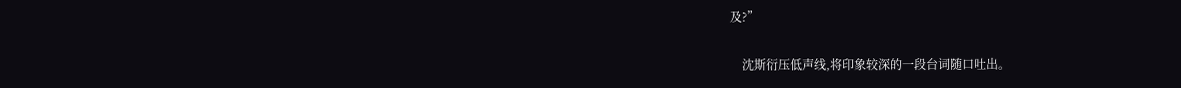及?”

    沈斯衍压低声线,将印象较深的一段台词随口吐出。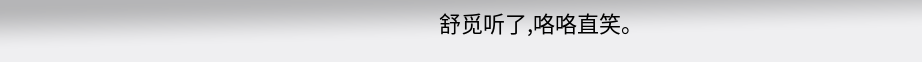舒觅听了,咯咯直笑。